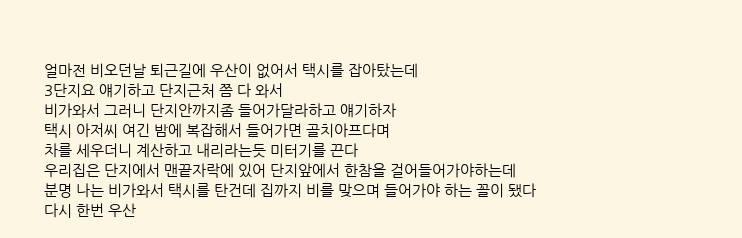얼마전 비오던날 퇴근길에 우산이 없어서 택시를 잡아탔는데
3단지요 얘기하고 단지근처 쯤 다 와서
비가와서 그러니 단지안까지좀 들어가달라하고 얘기하자
택시 아저씨 여긴 밤에 복잡해서 들어가면 골치아프다며
차를 세우더니 계산하고 내리라는듯 미터기를 끈다
우리집은 단지에서 맨끝자락에 있어 단지앞에서 한참을 걸어들어가야하는데
분명 나는 비가와서 택시를 탄건데 집까지 비를 맞으며 들어가야 하는 꼴이 됐다
다시 한번 우산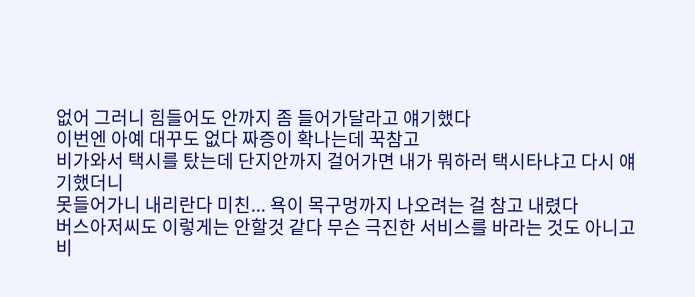없어 그러니 힘들어도 안까지 좀 들어가달라고 얘기했다
이번엔 아예 대꾸도 없다 짜증이 확나는데 꾹참고
비가와서 택시를 탔는데 단지안까지 걸어가면 내가 뭐하러 택시타냐고 다시 얘기했더니
못들어가니 내리란다 미친... 욕이 목구멍까지 나오려는 걸 참고 내렸다
버스아저씨도 이렇게는 안할것 같다 무슨 극진한 서비스를 바라는 것도 아니고
비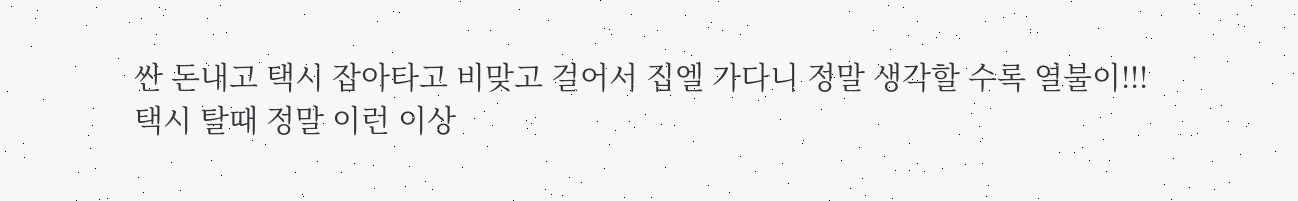싼 돈내고 택시 잡아타고 비맞고 걸어서 집엘 가다니 정말 생각할 수록 열불이!!!
택시 탈때 정말 이런 이상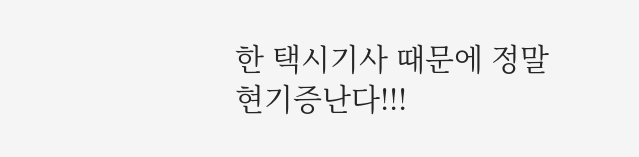한 택시기사 때문에 정말 현기증난다!!!